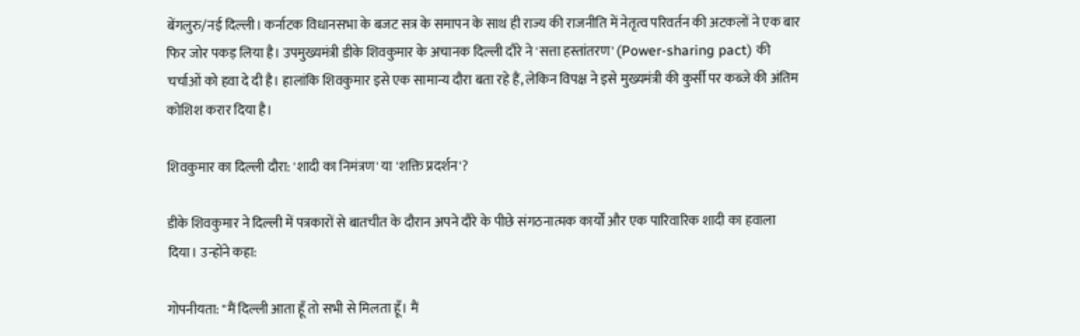बेंगलुरु/नई दिल्ली। कर्नाटक विधानसभा के बजट सत्र के समापन के साथ ही राज्य की राजनीति में नेतृत्व परिवर्तन की अटकलों ने एक बार फिर जोर पकड़ लिया है। उपमुख्यमंत्री डीके शिवकुमार के अचानक दिल्ली दौरे ने 'सत्ता हस्तांतरण' (Power-sharing pact) की चर्चाओं को हवा दे दी है। हालांकि शिवकुमार इसे एक सामान्य दौरा बता रहे हैं, लेकिन विपक्ष ने इसे मुख्यमंत्री की कुर्सी पर कब्जे की अंतिम कोशिश करार दिया है।

शिवकुमार का दिल्ली दौरा: 'शादी का निमंत्रण' या 'शक्ति प्रदर्शन'?

डीके शिवकुमार ने दिल्ली में पत्रकारों से बातचीत के दौरान अपने दौरे के पीछे संगठनात्मक कार्यों और एक पारिवारिक शादी का हवाला दिया। उन्होंने कहा:

गोपनीयता: "मैं दिल्ली आता हूँ तो सभी से मिलता हूँ। मैं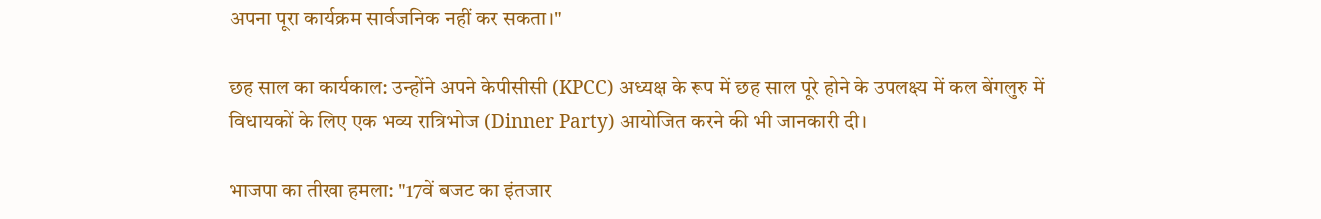अपना पूरा कार्यक्रम सार्वजनिक नहीं कर सकता।"

छह साल का कार्यकाल: उन्होंने अपने केपीसीसी (KPCC) अध्यक्ष के रूप में छह साल पूरे होने के उपलक्ष्य में कल बेंगलुरु में विधायकों के लिए एक भव्य रात्रिभोज (Dinner Party) आयोजित करने की भी जानकारी दी।

भाजपा का तीखा हमला: "17वें बजट का इंतजार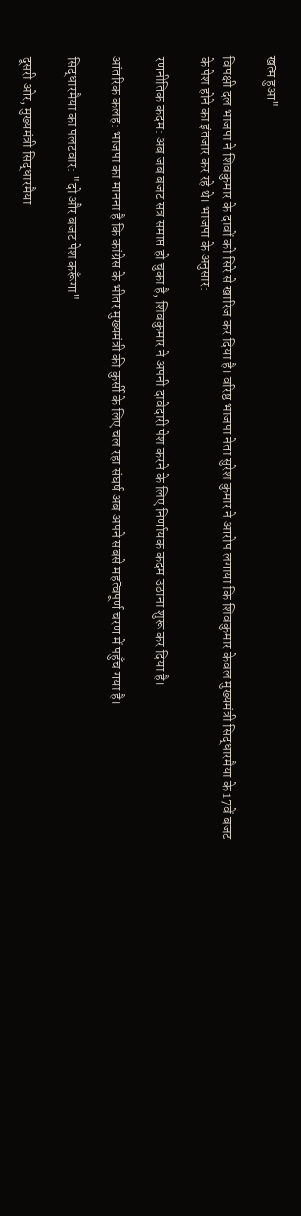खत्म हुआ"

विपक्षी दल भाजपा ने शिवकुमार के दावों को सिरे से खारिज कर दिया है। वरिष्ठ भाजपा नेता सुरेश कुमार ने आरोप लगाया कि शिवकुमार केवल मुख्यमंत्री सिद्धारमैया के 17वें बजट के पेश होने का इंतजार कर रहे थे। भाजपा के अनुसार:

रणनीतिक कदम: अब जब बजट सत्र समाप्त हो चुका है, शिवकुमार ने अपनी दावेदारी पेश करने के लिए निर्णायक कदम उठाना शुरू कर दिया है।

आंतरिक कलह: भाजपा का मानना है कि कांग्रेस के भीतर मुख्यमंत्री की कुर्सी के लिए चल रहा संघर्ष अब अपने सबसे महत्वपूर्ण चरण में पहुँच गया है।

सिद्धारमैया का पलटवार: "दो और बजट पेश करूँगा"

दूसरी ओर, मुख्यमंत्री सिद्धारमैया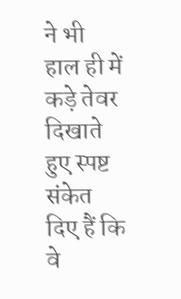ने भी हाल ही में कड़े तेवर दिखाते हुए स्पष्ट संकेत दिए हैं कि वे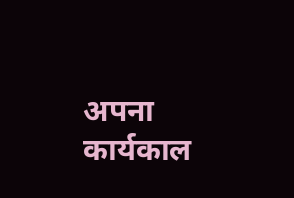अपना कार्यकाल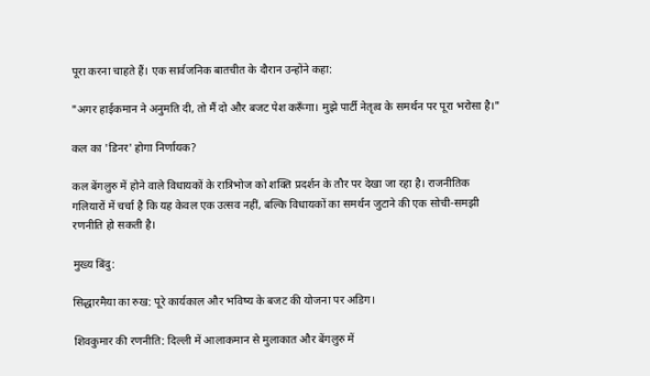पूरा करना चाहते हैं। एक सार्वजनिक बातचीत के दौरान उन्होंने कहा:

"अगर हाईकमान ने अनुमति दी, तो मैं दो और बजट पेश करूँगा। मुझे पार्टी नेतृत्व के समर्थन पर पूरा भरोसा है।"

कल का 'डिनर' होगा निर्णायक?

कल बेंगलुरु में होने वाले विधायकों के रात्रिभोज को शक्ति प्रदर्शन के तौर पर देखा जा रहा है। राजनीतिक गलियारों में चर्चा है कि यह केवल एक उत्सव नहीं, बल्कि विधायकों का समर्थन जुटाने की एक सोची-समझी रणनीति हो सकती है।

मुख्य बिंदु:

सिद्धारमैया का रुख: पूरे कार्यकाल और भविष्य के बजट की योजना पर अडिग।

शिवकुमार की रणनीति: दिल्ली में आलाकमान से मुलाकात और बेंगलुरु में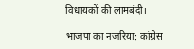विधायकों की लामबंदी।

भाजपा का नजरिया: कांग्रेस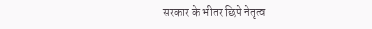सरकार के भीतर छिपे नेतृत्व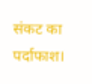संकट का पर्दाफाश।